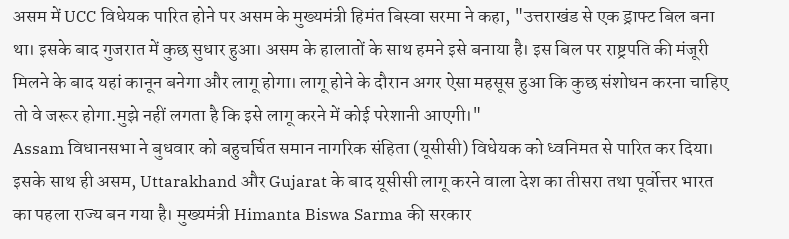असम में UCC विधेयक पारित होने पर असम के मुख्यमंत्री हिमंत बिस्वा सरमा ने कहा, "उत्तराखंड से एक ड्राफ्ट बिल बना था। इसके बाद गुजरात में कुछ सुधार हुआ। असम के हालातों के साथ हमने इसे बनाया है। इस बिल पर राष्ट्रपति की मंजूरी मिलने के बाद यहां कानून बनेगा और लागू होगा। लागू होने के दौरान अगर ऐसा महसूस हुआ कि कुछ संशोधन करना चाहिए तो वे जरूर होगा.मुझे नहीं लगता है कि इसे लागू करने में कोई परेशानी आएगी।"
Assam विधानसभा ने बुधवार को बहुचर्चित समान नागरिक संहिता (यूसीसी) विधेयक को ध्वनिमत से पारित कर दिया। इसके साथ ही असम, Uttarakhand और Gujarat के बाद यूसीसी लागू करने वाला देश का तीसरा तथा पूर्वोत्तर भारत का पहला राज्य बन गया है। मुख्यमंत्री Himanta Biswa Sarma की सरकार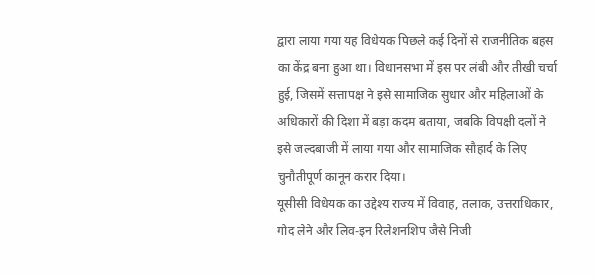द्वारा लाया गया यह विधेयक पिछले कई दिनों से राजनीतिक बहस का केंद्र बना हुआ था। विधानसभा में इस पर लंबी और तीखी चर्चा हुई, जिसमें सत्तापक्ष ने इसे सामाजिक सुधार और महिलाओं के अधिकारों की दिशा में बड़ा कदम बताया, जबकि विपक्षी दलों ने इसे जल्दबाजी में लाया गया और सामाजिक सौहार्द के लिए चुनौतीपूर्ण कानून करार दिया।
यूसीसी विधेयक का उद्देश्य राज्य में विवाह, तलाक, उत्तराधिकार, गोद लेने और लिव-इन रिलेशनशिप जैसे निजी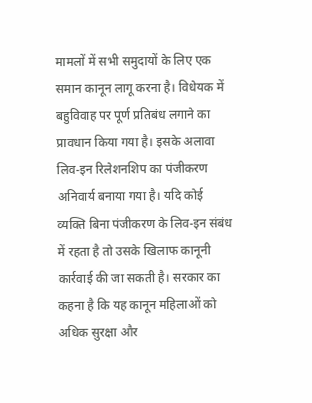मामलों में सभी समुदायों के लिए एक समान कानून लागू करना है। विधेयक में बहुविवाह पर पूर्ण प्रतिबंध लगाने का प्रावधान किया गया है। इसके अलावा लिव-इन रिलेशनशिप का पंजीकरण अनिवार्य बनाया गया है। यदि कोई व्यक्ति बिना पंजीकरण के लिव-इन संबंध में रहता है तो उसके खिलाफ कानूनी कार्रवाई की जा सकती है। सरकार का कहना है कि यह कानून महिलाओं को अधिक सुरक्षा और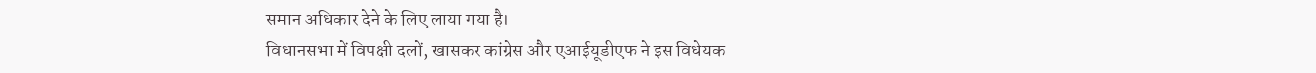समान अधिकार देने के लिए लाया गया है।
विधानसभा में विपक्षी दलों, खासकर कांग्रेस और एआईयूडीएफ ने इस विधेयक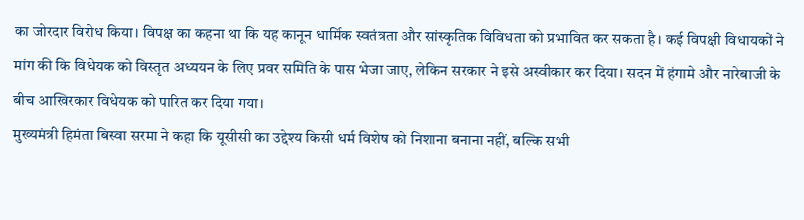का जोरदार विरोध किया। विपक्ष का कहना था कि यह कानून धार्मिक स्वतंत्रता और सांस्कृतिक विविधता को प्रभावित कर सकता है। कई विपक्षी विधायकों ने मांग की कि विधेयक को विस्तृत अध्ययन के लिए प्रवर समिति के पास भेजा जाए, लेकिन सरकार ने इसे अस्वीकार कर दिया। सदन में हंगामे और नारेबाजी के बीच आखिरकार विधेयक को पारित कर दिया गया।
मुख्यमंत्री हिमंता बिस्वा सरमा ने कहा कि यूसीसी का उद्देश्य किसी धर्म विशेष को निशाना बनाना नहीं, बल्कि सभी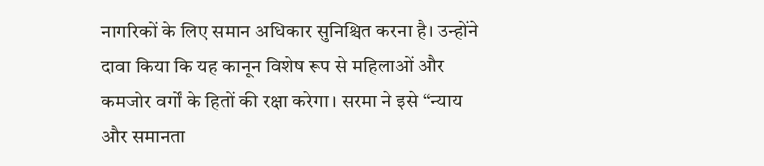नागरिकों के लिए समान अधिकार सुनिश्चित करना है। उन्होंने दावा किया कि यह कानून विशेष रूप से महिलाओं और कमजोर वर्गों के हितों की रक्षा करेगा। सरमा ने इसे “न्याय और समानता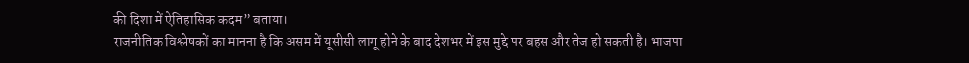की दिशा में ऐतिहासिक कदम” बताया।
राजनीतिक विश्लेषकों का मानना है कि असम में यूसीसी लागू होने के बाद देशभर में इस मुद्दे पर बहस और तेज हो सकती है। भाजपा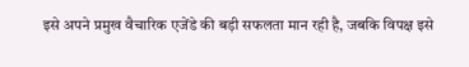इसे अपने प्रमुख वैचारिक एजेंडे की बड़ी सफलता मान रही है, जबकि विपक्ष इसे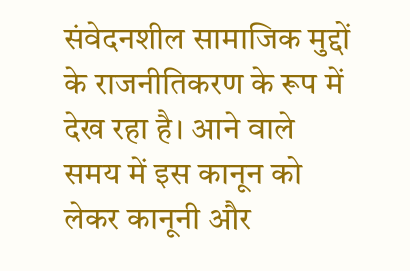संवेदनशील सामाजिक मुद्दों के राजनीतिकरण के रूप में देख रहा है। आने वाले समय में इस कानून को लेकर कानूनी और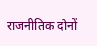राजनीतिक दोनों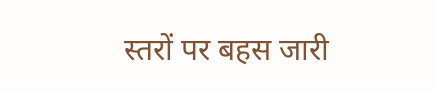स्तरों पर बहस जारी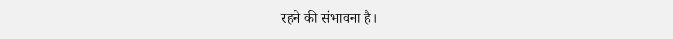रहने की संभावना है।